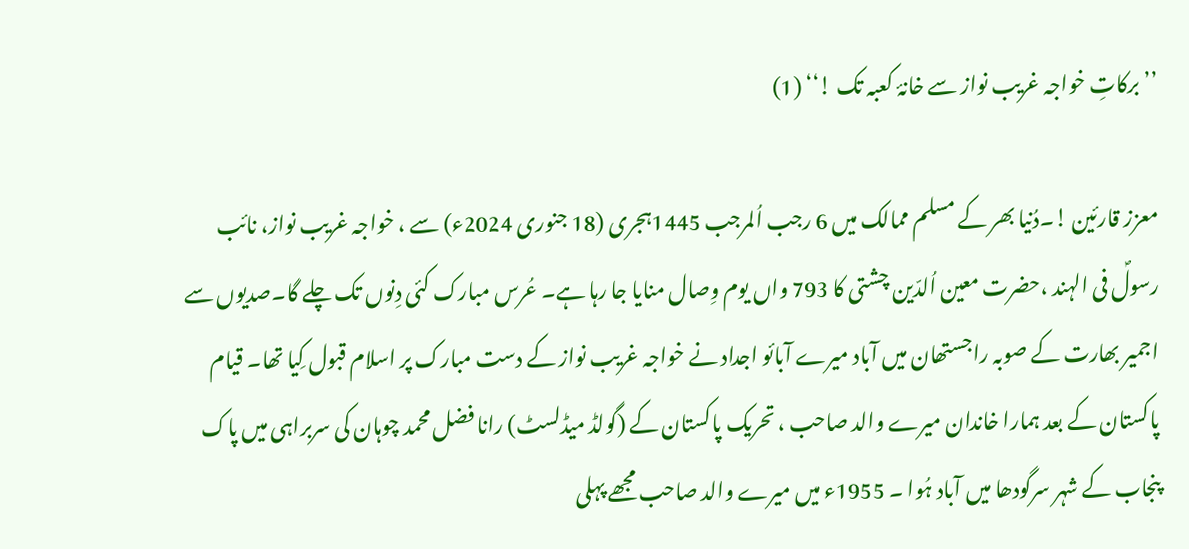’’برکاتِ خواجہ غریب نواز سے خانۂ کعبہ تک !‘‘ (1)

معزز قارئین !۔دُنیا بھر کے مسلم ممالک میں 6 رجب اُلمرجب 1445ہجری (18 جنوری 2024ء) سے ، خواجہ غریب نواز، نائب رسولؐ فی الہند ،حضرت معین اُلدّین چشتی کا 793 واں یوم وِصال منایا جا رہا ہے۔ عُرس مبارک کئی دِنوں تک چلے گا۔صدیوں سے اجمیر بھارت کے صوبہ راجستھان میں آباد میرے آبائو اجداد نے خواجہ غریب نواز کے دست مبارک پر اسلام قبول کِیا تھا۔ قیام پاکستان کے بعد ہمارا خاندان میرے والد صاحب ، تحریک پاکستان کے (گولڈ میڈلسٹ) رانا فضل محمد چوہان کی سربراہی میں پاک پنجاب کے شہر سرگودھا میں آباد ہُوا ۔ 1955ء میں میرے والد صاحب مجھے پہلی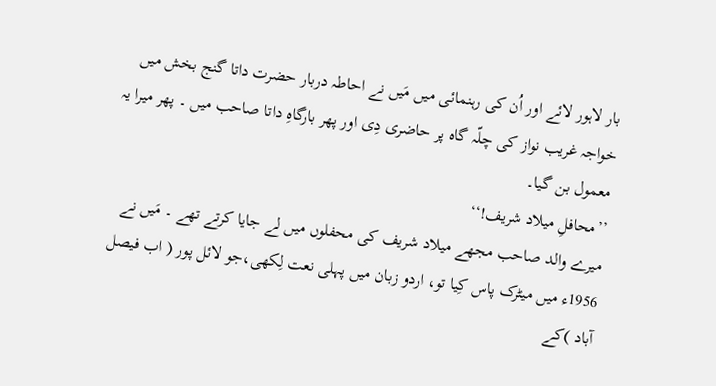بار لاہور لائے اور اُن کی رہنمائی میں مَیں نے احاطہ دربار حضرت داتا گنج بخش میں خواجہ غریب نواز کی چلّہ گاہ پر حاضری دِی اور پھر بارگاہِ داتا صاحب میں ۔ پھر میرا یہ معمول بن گیا۔
’’محافلِ میلاد شریف!‘‘
میرے والد صاحب مجھے میلاد شریف کی محفلوں میں لے جایا کرتے تھے ۔ مَیں نے 1956ء میں میٹرک پاس کِیا تو، اردو زبان میں پہلی نعت لِکھی،جو لائل پور ( اب فیصل آباد )کے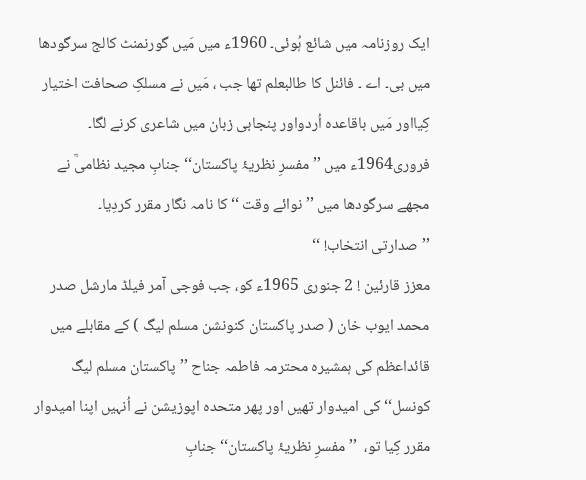ایک روزنامہ میں شائع ہُوئی۔ 1960ء میں مَیں گورنمنٹ کالج سرگودھا میں بی۔ اے ۔ فائنل کا طالبعلم تھا جب ، مَیں نے مسلکِ صحافت اختیار کِیااور مَیں باقاعدہ اُردواور پنجابی زبان میں شاعری کرنے لگا۔ فروری1964ء میں ’’ مفسرِ نظریۂ پاکستان‘‘ جنابِ مجید نظامیؒ نے مجھے سرگودھا میں ’’ نوائے وقت ‘‘ کا نامہ نگار مقرر کردِیا۔
’’صدارتی انتخاب! ‘‘
معزز قارئین ! 2 جنوری 1965ء کو، جب فوجی آمر فیلڈ مارشل صدر محمد ایوب خان ( صدر پاکستان کنونشن مسلم لیگ ) کے مقابلے میں قائداعظم کی ہمشیرہ محترمہ فاطمہ جناح ’’پاکستان مسلم لیگ کونسل‘‘ کی امیدوار تھیں اور پھر متحدہ اپوزیشن نے اُنہیں اپنا امیدوار مقرر کِیا تو،  ’’مفسرِ نظریۂ پاکستان‘‘ جنابِ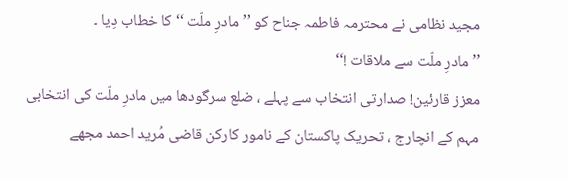مجید نظامی نے محترمہ فاطمہ جناح کو ’’ مادرِ ملّت ‘‘ کا خطاب دِیا ۔
’’ مادرِ ملّت سے ملاقات !‘‘
معزز قارئین! صدارتی انتخاب سے پہلے ، ضلع سرگودھا میں مادرِ ملّت کی انتخابی مہم کے انچارج ، تحریک پاکستان کے نامور کارکن قاضی مُرید احمد مجھے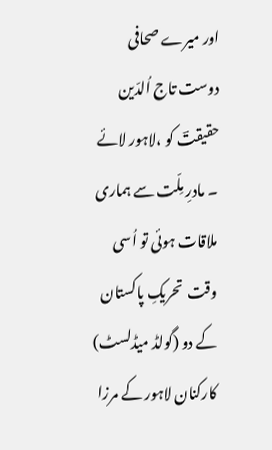اور میرے صحافی دوست تاج اُلدّین حقیقتؔ کو ،لاہور لائے ۔ مادرِ مِلّت سے ہماری ملاقات ہوئی تو اُسی وقت  تحریکِ پاکستان کے دو (گولڈ میڈلسٹ) کارکنان لاہور کے مرزا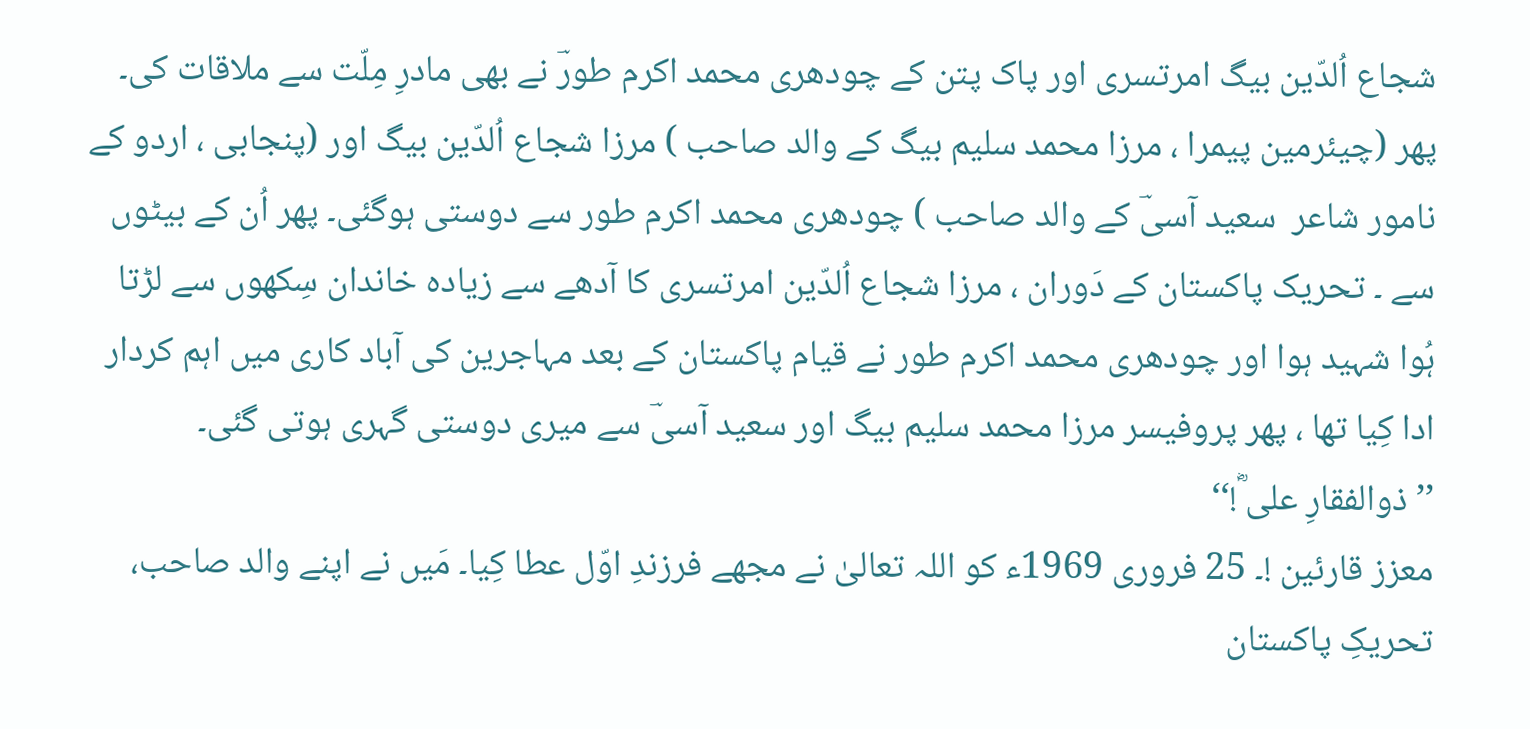شجاع اُلدّین بیگ امرتسری اور پاک پتن کے چودھری محمد اکرم طورؔ نے بھی مادرِ مِلّت سے ملاقات کی۔ پھر (چیئرمین پیمرا ، مرزا محمد سلیم بیگ کے والد صاحب ) مرزا شجاع اُلدّین بیگ اور (پنجابی ، اردو کے نامور شاعر  سعید آسیؔ کے والد صاحب ) چودھری محمد اکرم طور سے دوستی ہوگئی۔ پھر اُن کے بیٹوں سے ۔ تحریک پاکستان کے دَوران ، مرزا شجاع اُلدّین امرتسری کا آدھے سے زیادہ خاندان سِکھوں سے لڑتا ہُوا شہید ہوا اور چودھری محمد اکرم طور نے قیام پاکستان کے بعد مہاجرین کی آباد کاری میں اہم کردار ادا کِیا تھا ، پھر پروفیسر مرزا محمد سلیم بیگ اور سعید آسیؔ سے میری دوستی گہری ہوتی گئی۔
’’ ذوالفقارِ علی ؓ!‘‘
معزز قارئین !۔ 25 فروری 1969ء کو اللہ تعالیٰ نے مجھے فرزندِ اوّل عطا کِیا۔ مَیں نے اپنے والد صاحب، تحریکِ پاکستان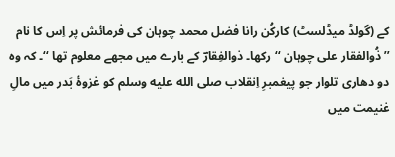کے (گولڈ میڈلسٹ) کارکُن رانا فضل محمد چوہان کی فرمائش پر اِس کا نام ’’ذُوالفقار علی چوہان ‘‘رکھا۔ ذوالفِقارؔ کے بارے میں مجھے معلوم تھا ‘‘۔ کہ وہ دو دھاری تلوار جو پیغمبرِ اِنقلاب صلى الله عليه وسلم کو غزوۂ بَدر میں مالِ غنیمت میں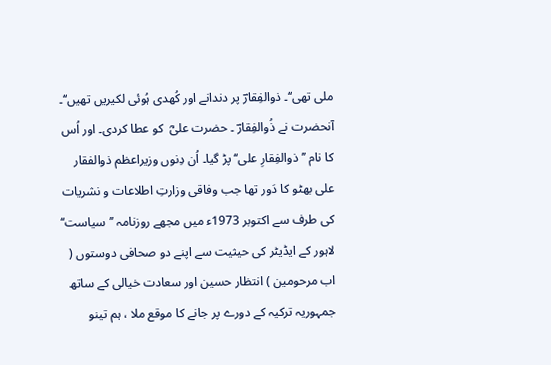ملی تھی‘‘۔ ذوالفِقارؔ پر دندانے اور کُھدی ہُوئی لکیریں تھیں‘‘۔ آنحضرت نے ذُوالفِقارؔ ۔ حضرت علیؓ  کو عطا کردی۔ اور اُس کا نام ’’ ذوالفِقارِ علی‘‘ پڑ گیا۔ اُن دِنوں وزیراعظم ذوالفقار علی بھٹو کا دَور تھا جب وفاقی وزارتِ اطلاعات و نشریات کی طرف سے اکتوبر 1973ء میں مجھے روزنامہ ’’ سیاست‘‘ لاہور کے ایڈیٹر کی حیثیت سے اپنے دو صحافی دوستوں ( اب مرحومین ) انتظار حسین اور سعادت خیالی کے ساتھ جمہوریہ ترکیہ کے دورے پر جانے کا موقع ملا ، ہم تینو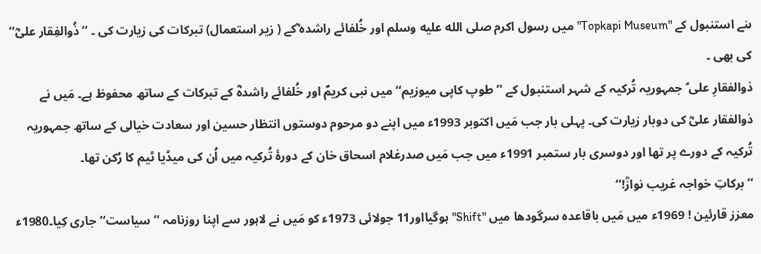ںنے استنبول کے "Topkapi Museum" میں رسول اکرم صلى الله عليه وسلم اور خُلفائے راشدہ ؓکے ( زیر استعمال) تبرکات کی زیارت کی ۔ ’’ذُوالفِقار علیؓ‘‘ کی بھی ۔
ذوالفقارِ علی ؑ جمہوریہ تُرکیہ کے شہر استنبول کے ’’ طوپ کاپی میوزیم‘‘ میں نبی کریمؐ اور خُلفائے راشدہؓ کے تبرکات کے ساتھ محفوظ ہے۔ مَیں نے ذوالفقار علیؓ کی دوبار زیارت کی۔ پہلی بار جب مَیں اکتوبر 1993ء میں اپنے دو مرحوم دوستوں انتظار حسین اور سعادت خیالی کے ساتھ جمہوریہ تُرکیہ کے دورے پر تھا اور دوسری بار ستمبر 1991ء میں جب مَیں صدرغلام اسحاق خان کے دورۂ تُرکیہ میں اُن کی میڈیا ٹیم کا رُکن تھا۔
’’برکاتِ خواجہ غریب نوازؒ!‘‘
معزز قارئین ! 1969ء میں مَیں باقاعدہ سرگودھا میں "Shift" ہوگیااور11 جولائی 1973ء کو مَیں نے لاہور سے اپنا روزنامہ ’’ سیاست‘‘ جاری کِیا۔1980ء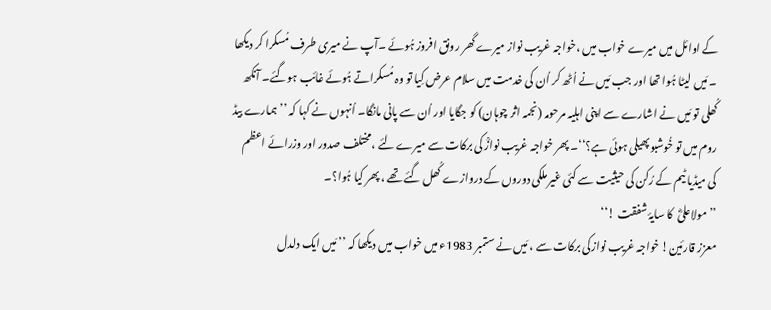کے اوائل میں میرے خواب میں ،خواجہ غریب نواز میرے گھر رونق افروز ہُوئے ۔آپ نے میری طرف مُسکرا کر دیکھا ۔ مَیں لیٹا ہُوا تھا اور جب مَیں نے اُٹھ کر اُن کی خدمت میں سلام عرض کِیا تو وہ مُسکراتے ہُوئے غائب ہوگئے۔ آنکھ کُھلی تو مَیں نے اشارے سے اپنی اہلیہ مرحومہ (نجمہ اثر چوہان) کو جگایا اور اُن سے پانی مانگا۔ اُنہوں نے کہا کہ ’’ہمارے بیڈ روم میں تو خُوشبو پھیلی ہوئی ہے؟‘‘۔ پھر خواجہ غریب نوازؒ کی برکات سے میرے لئے ،مختلف صدور اور وزرائے اعظم کی میڈیا ٹیم کے رُکن کی حیثیت سے کئی غیر ملکی دوروں کے دروازے کُھل گئے تھے ، پھر کیا ہُوا؟۔
’’مولاعلیؓ  کا سایۂ شفقت !‘‘
معزز قارئین! خواجہ غریب نوازکی برکات سے ، مَیں نے ستمبر 1983ء میں خواب میں دیکھا کہ ’’ مَیں ایک دلدل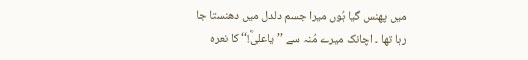میں پھنس گیا ہُوں میرا جسم دلدل میں دھنستا جا رہا تھا ۔ اچانک میرے مُنہ سے ’’ یاعلیؓ!‘‘ کا نعرہ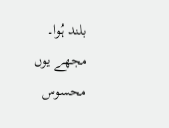بلند ہُوا۔ مجھے یوں محسوس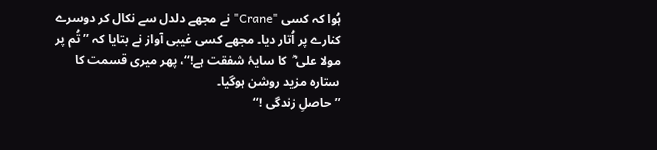ہُوا کہ کسی "Crane" نے مجھے دلدل سے نکال کر دوسرے کنارے پر اُتار دیا۔ مجھے کسی غیبی آواز نے بتایا کہ ’’ تُم پر مولا علی ؓ  کا سایۂ شفقت ہے!‘‘، پھر میری قسمت کا ستارہ مزید روشن ہوگیا۔
’’ حاصلِ زندگی !‘‘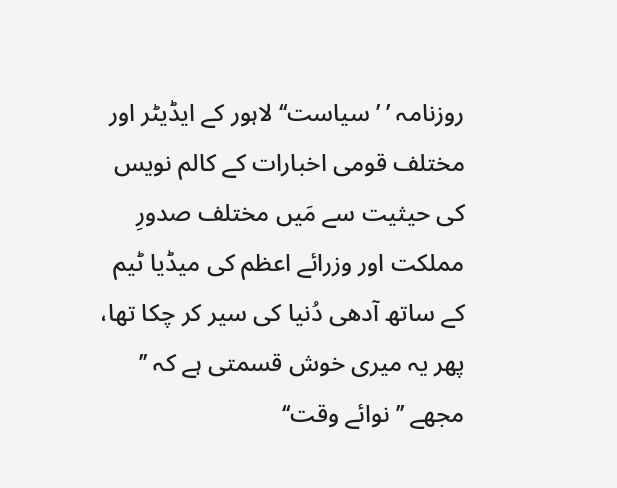روزنامہ ’ ’ سیاست‘‘ لاہور کے ایڈیٹر اور مختلف قومی اخبارات کے کالم نویس کی حیثیت سے مَیں مختلف صدورِ مملکت اور وزرائے اعظم کی میڈیا ٹیم کے ساتھ آدھی دُنیا کی سیر کر چکا تھا، پھر یہ میری خوش قسمتی ہے کہ ’’ مجھے ’’ نوائے وقت‘‘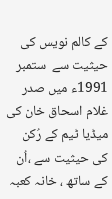کے کالم نویس کی حیثیت سے  ستمبر 1991ء میں صدر غلام اسحاق خان کی میڈیا ٹیم کے رُکن کی حیثیت سے ،اُن کے ساتھ ، خانہ کعبہ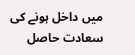میں داخل ہونے کی سعادت حاصل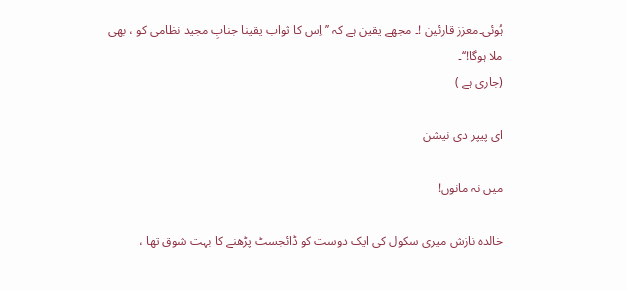ہُوئی۔معزز قارئین !۔ مجھے یقین ہے کہ ’’ اِس کا ثواب یقینا جنابِ مجید نظامی کو ، بھی ملا ہوگا!‘‘۔
(جاری ہے )

ای پیپر دی نیشن

میں نہ مانوں!

خالدہ نازش میری سکول کی ایک دوست کو ڈائجسٹ پڑھنے کا بہت شوق تھا ،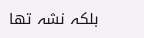بلکہ نشہ تھا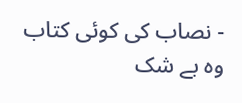- نصاب کی کوئی کتاب وہ بے شک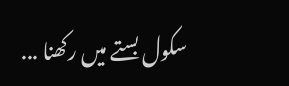سکول بستے میں رکھنا ...